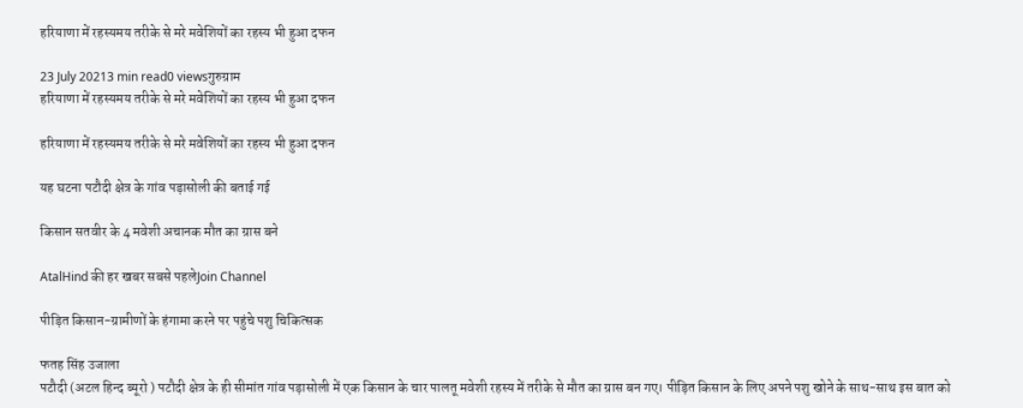हरियाणा में रहस्यमय तरीके से मरे मवेशियों का रहस्य भी हुआ दफन

23 July 20213 min read0 viewsगुरुग्राम
हरियाणा में रहस्यमय तरीके से मरे मवेशियों का रहस्य भी हुआ दफन

हरियाणा में रहस्यमय तरीके से मरे मवेशियों का रहस्य भी हुआ दफन

यह घटना पटौदी क्षेत्र के गांव पड़ासोली की बताई गई

किसान सतवीर के 4 मवेशी अचानक मौत का ग्रास बने

AtalHind की हर खबर सबसे पहलेJoin Channel

पीड़ित किसान-ग्रामीणों के हंगामा करने पर पहुंचे पशु चिकित्सक

फतह सिंह उजाला
पटौदी (अटल हिन्द ब्यूरो ) पटौदी क्षेत्र के ही सीमांत गांव पड़ासोली में एक किसान के चार पालतू मवेशी रहस्य में तरीके से मौत का ग्रास बन गए। पीड़ित किसान के लिए अपने पशु खोने के साथ-साथ इस बात को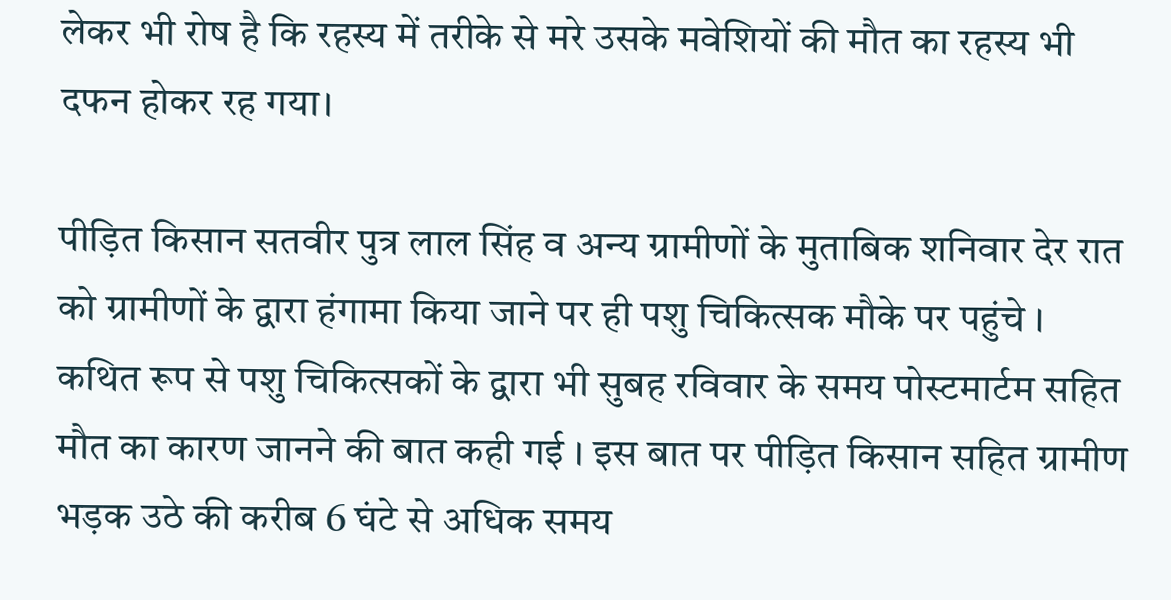लेकर भी रोष है कि रहस्य में तरीके से मरे उसके मवेशियों की मौत का रहस्य भी दफन होकर रह गया।

पीड़ित किसान सतवीर पुत्र लाल सिंह व अन्य ग्रामीणों के मुताबिक शनिवार देर रात को ग्रामीणों के द्वारा हंगामा किया जाने पर ही पशु चिकित्सक मौके पर पहुंचे ।  कथित रूप से पशु चिकित्सकों के द्वारा भी सुबह रविवार के समय पोस्टमार्टम सहित मौत का कारण जानने की बात कही गई । इस बात पर पीड़ित किसान सहित ग्रामीण भड़क उठे की करीब 6 घंटे से अधिक समय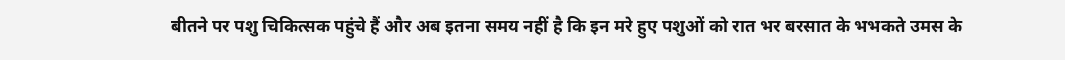बीतने पर पशु चिकित्सक पहुंचे हैं और अब इतना समय नहीं है कि इन मरे हुए पशुओं को रात भर बरसात के भभकते उमस के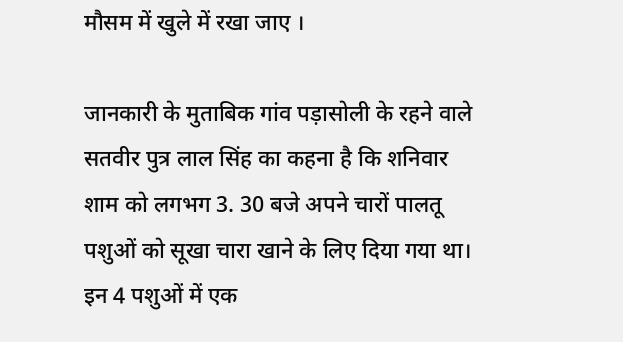मौसम में खुले में रखा जाए ।

जानकारी के मुताबिक गांव पड़ासोली के रहने वाले सतवीर पुत्र लाल सिंह का कहना है कि शनिवार शाम को लगभग 3. 30 बजे अपने चारों पालतू पशुओं को सूखा चारा खाने के लिए दिया गया था। इन 4 पशुओं में एक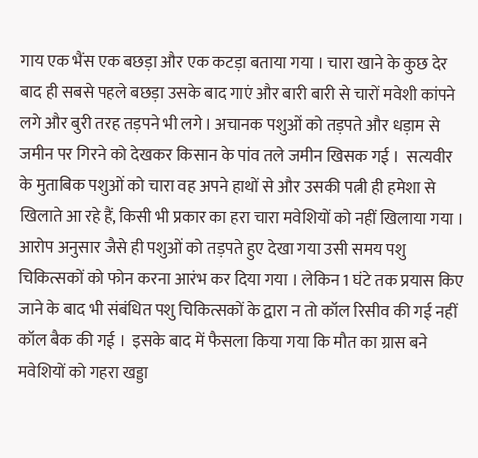गाय एक भैंस एक बछड़ा और एक कटड़ा बताया गया । चारा खाने के कुछ देर बाद ही सबसे पहले बछड़ा उसके बाद गाएं और बारी बारी से चारों मवेशी कांपने लगे और बुरी तरह तड़पने भी लगे। अचानक पशुओं को तड़पते और धड़ाम से जमीन पर गिरने को देखकर किसान के पांव तले जमीन खिसक गई ।  सत्यवीर के मुताबिक पशुओं को चारा वह अपने हाथों से और उसकी पत्नी ही हमेशा से खिलाते आ रहे हैं, किसी भी प्रकार का हरा चारा मवेशियों को नहीं खिलाया गया । आरोप अनुसार जैसे ही पशुओं को तड़पते हुए देखा गया उसी समय पशु चिकित्सकों को फोन करना आरंभ कर दिया गया । लेकिन 1 घंटे तक प्रयास किए जाने के बाद भी संबंधित पशु चिकित्सकों के द्वारा न तो कॉल रिसीव की गई नहीं कॉल बैक की गई ।  इसके बाद में फैसला किया गया कि मौत का ग्रास बने मवेशियों को गहरा खड्डा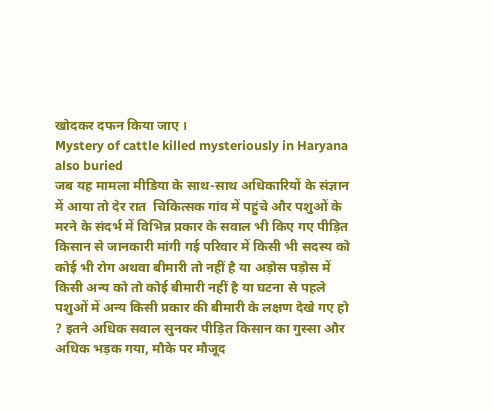खोदकर दफन किया जाए ।
Mystery of cattle killed mysteriously in Haryana also buried
जब यह मामला मीडिया के साथ-साथ अधिकारियों के संज्ञान में आया तो देर रात  चिकित्सक गांव में पहुंचे और पशुओं के मरने के संदर्भ में विभिन्न प्रकार के सवाल भी किए गए पीड़ित किसान से जानकारी मांगी गई परिवार में किसी भी सदस्य को कोई भी रोग अथवा बीमारी तो नहीं है या अड़ोस पड़ोस में किसी अन्य को तो कोई बीमारी नहीं है या घटना से पहले पशुओं में अन्य किसी प्रकार की बीमारी के लक्षण देखे गए हो ? इतने अधिक सवाल सुनकर पीड़ित किसान का गुस्सा और अधिक भड़क गया, मौके पर मौजूद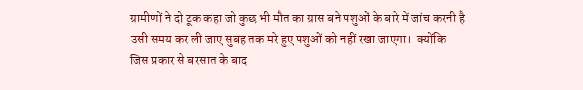ग्रामीणों ने दो टूक कहा जो कुछ भी मौत का ग्रास बने पशुओं के बारे में जांच करनी है उसी समय कर ली जाए सुबह तक मरे हुए पशुओं को नहीं रखा जाएगा।  क्योंकि जिस प्रकार से बरसात के बाद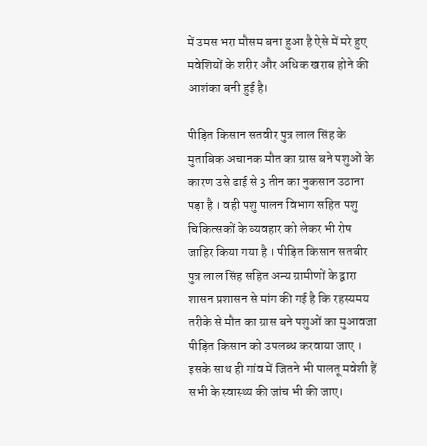में उमस भरा मौसम बना हुआ है ऐसे में मरे हुए मवेशियों के शरीर और अधिक खराब होने की आशंका बनी हुई है।

पीड़ित किसान सतवीर पुत्र लाल सिंह के मुताबिक अचानक मौत का ग्रास बने पशुओं के कारण उसे ढाई से 3 तीन का नुकसान उठाना पड़ा है । वही पशु पालन विभाग सहित पशु चिकित्सकों के व्यवहार को लेकर भी रोष जाहिर किया गया है । पीड़ित किसान सतबीर पुत्र लाल सिंह सहित अन्य ग्रामीणों के द्वारा शासन प्रशासन से मांग की गई है कि रहस्यमय तरीके से मौत का ग्रास बने पशुओं का मुआवजा पीड़ित किसान को उपलब्ध करवाया जाए । इसके साथ ही गांव में जितने भी पालतू मवेशी हैं सभी के स्वास्थ्य की जांच भी की जाए।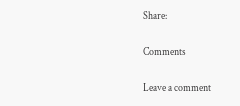Share:

Comments

Leave a comment